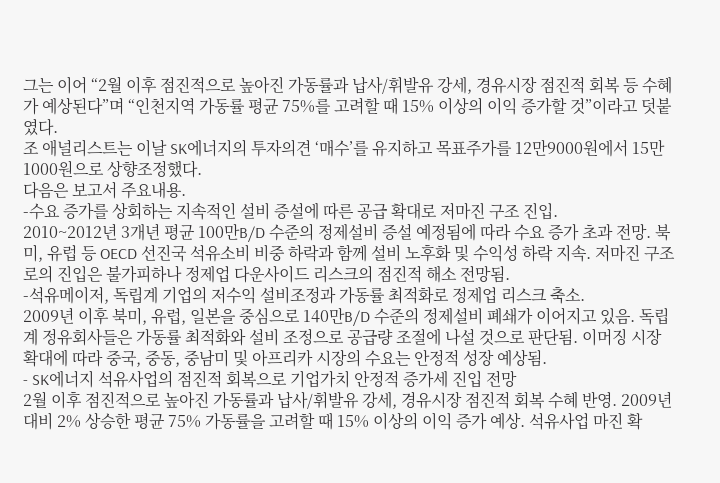그는 이어 “2월 이후 점진적으로 높아진 가동률과 납사/휘발유 강세, 경유시장 점진적 회복 등 수혜가 예상된다”며 “인천지역 가동률 평균 75%를 고려할 때 15% 이상의 이익 증가할 것”이라고 덧붙였다.
조 애널리스트는 이날 SK에너지의 투자의견 ‘매수’를 유지하고 목표주가를 12만9000원에서 15만1000원으로 상향조정했다.
다음은 보고서 주요내용.
-수요 증가를 상회하는 지속적인 설비 증설에 따른 공급 확대로 저마진 구조 진입.
2010~2012년 3개년 평균 100만B/D 수준의 정제설비 증설 예정됨에 따라 수요 증가 초과 전망. 북미, 유럽 등 OECD 선진국 석유소비 비중 하락과 함께 설비 노후화 및 수익성 하락 지속. 저마진 구조로의 진입은 불가피하나 정제업 다운사이드 리스크의 점진적 해소 전망됨.
-석유메이저, 독립계 기업의 저수익 설비조정과 가동률 최적화로 정제업 리스크 축소.
2009년 이후 북미, 유럽, 일본을 중심으로 140만B/D 수준의 정제설비 폐쇄가 이어지고 있음. 독립계 정유회사들은 가동률 최적화와 설비 조정으로 공급량 조절에 나설 것으로 판단됨. 이머징 시장 확대에 따라 중국, 중동, 중남미 및 아프리카 시장의 수요는 안정적 성장 예상됨.
- SK에너지 석유사업의 점진적 회복으로 기업가치 안정적 증가세 진입 전망
2월 이후 점진적으로 높아진 가동률과 납사/휘발유 강세, 경유시장 점진적 회복 수혜 반영. 2009년대비 2% 상승한 평균 75% 가동률을 고려할 때 15% 이상의 이익 증가 예상. 석유사업 마진 확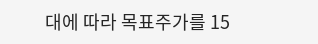대에 따라 목표주가를 15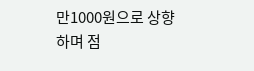만1000원으로 상향하며 점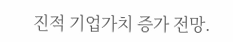진적 기업가치 증가 전망.